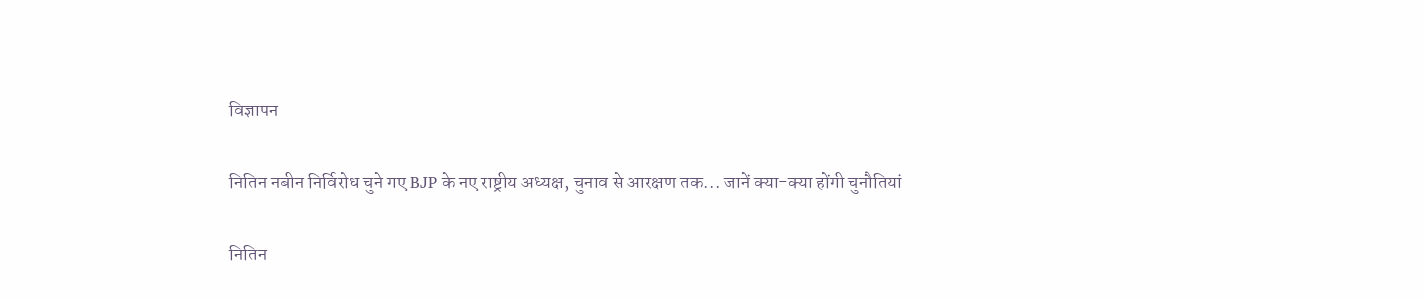विज्ञापन

नितिन नबीन निर्विरोध चुने गए BJP के नए राष्ट्रीय अध्यक्ष, चुनाव से आरक्षण तक... जानें क्या-क्या होंगी चुनौतियां

नितिन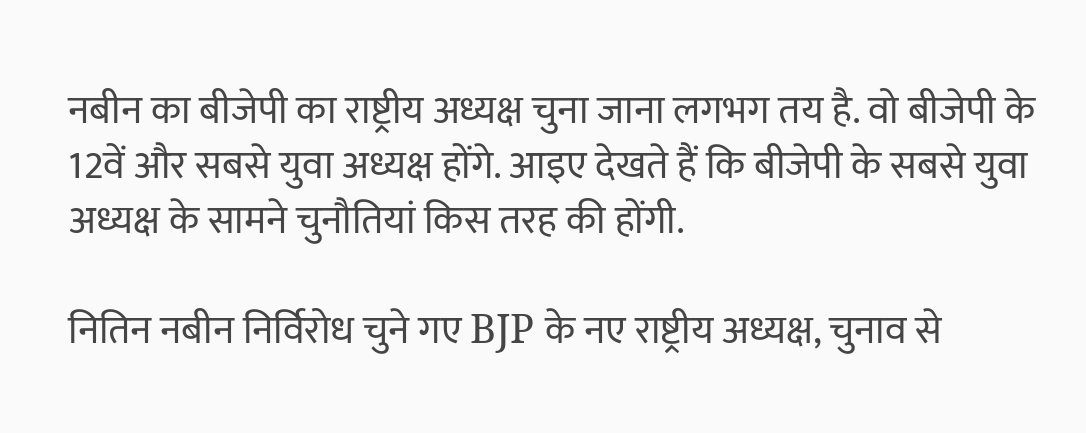नबीन का बीजेपी का राष्ट्रीय अध्यक्ष चुना जाना लगभग तय है. वो बीजेपी के 12वें और सबसे युवा अध्यक्ष होंगे. आइए देखते हैं कि बीजेपी के सबसे युवा अध्यक्ष के सामने चुनौतियां किस तरह की होंगी.

नितिन नबीन निर्विरोध चुने गए BJP के नए राष्ट्रीय अध्यक्ष, चुनाव से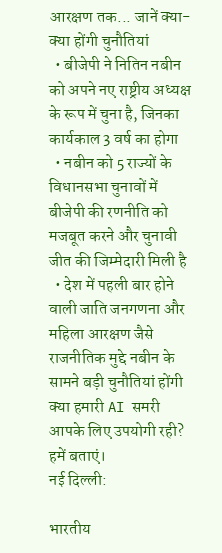आरक्षण तक... जानें क्या-क्या होंगी चुनौतियां
  • बीजेपी ने नितिन नबीन को अपने नए राष्ट्रीय अध्यक्ष के रूप में चुना है, जिनका कार्यकाल 3 वर्ष का होगा
  • नबीन को 5 राज्यों के विधानसभा चुनावों में बीजेपी की रणनीति को मजबूत करने और चुनावी जीत की जिम्मेदारी मिली है
  • देश में पहली बार होने वाली जाति जनगणना और महिला आरक्षण जैसे राजनीतिक मुद्दे नबीन के सामने बड़ी चुनौतियां होंगी
क्या हमारी AI समरी आपके लिए उपयोगी रही?
हमें बताएं।
नई दिल्ली:

भारतीय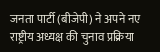जनता पार्टी (बीजेपी) ने अपने नए राष्ट्रीय अध्यक्ष की चुनाव प्रक्रिया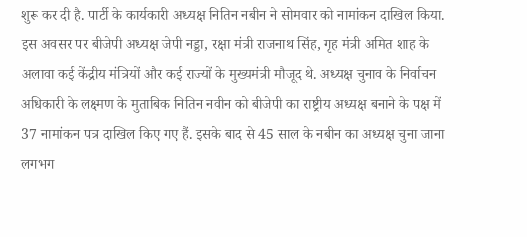शुरू कर दी है. पार्टी के कार्यकारी अध्यक्ष नितिन नबीन ने सोमवार को नामांकन दाखिल किया. इस अवसर पर बीजेपी अध्यक्ष जेपी नड्डा, रक्षा मंत्री राजनाथ सिंह, गृह मंत्री अमित शाह के अलावा कई केंद्रीय मंत्रियों और कई राज्यों के मुख्यमंत्री मौजूद थे. अध्यक्ष चुनाव के निर्वाचन अधिकारी के लक्ष्मण के मुताबिक नितिन नवीन को बीजेपी का राष्ट्रीय अध्यक्ष बनाने के पक्ष में 37 नामांकन पत्र दाखिल किए गए हैं. इसके बाद से 45 साल के नबीन का अध्यक्ष चुना जाना लगभग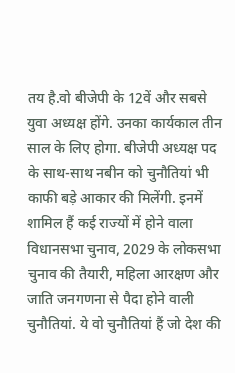तय है.वो बीजेपी के 12वें और सबसे युवा अध्यक्ष होंगे. उनका कार्यकाल तीन साल के लिए होगा. बीजेपी अध्यक्ष पद के साथ-साथ नबीन को चुनौतियां भी काफी बड़े आकार की मिलेंगी. इनमें शामिल हैं कई राज्यों में होने वाला विधानसभा चुनाव, 2029 के लोकसभा चुनाव की तैयारी, महिला आरक्षण और जाति जनगणना से पैदा होने वाली चुनौतियां. ये वो चुनौतियां हैं जो देश की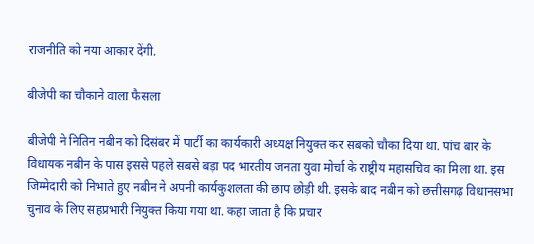राजनीति को नया आकार देंगी.

बीजेपी का चौकाने वाला फैसला

बीजेपी ने नितिन नबीन को दिसंबर में पार्टी का कार्यकारी अध्यक्ष नियुक्त कर सबको चौका दिया था. पांच बार के विधायक नबीन के पास इससे पहले सबसे बड़ा पद भारतीय जनता युवा मोर्चा के राष्ट्रीय महासचिव का मिला था. इस जिम्मेदारी को निभाते हुए नबीन ने अपनी कार्यकुशलता की छाप छोड़ी थी. इसके बाद नबीन को छत्तीसगढ़ विधानसभा चुनाव के लिए सहप्रभारी नियुक्त किया गया था. कहा जाता है कि प्रचार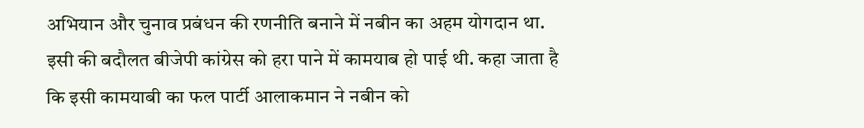अभियान और चुनाव प्रबंधन की रणनीति बनाने में नबीन का अहम योगदान था. इसी की बदौलत बीजेपी कांग्रेस को हरा पाने में कामयाब हो पाई थी. कहा जाता है कि इसी कामयाबी का फल पार्टी आलाकमान ने नबीन को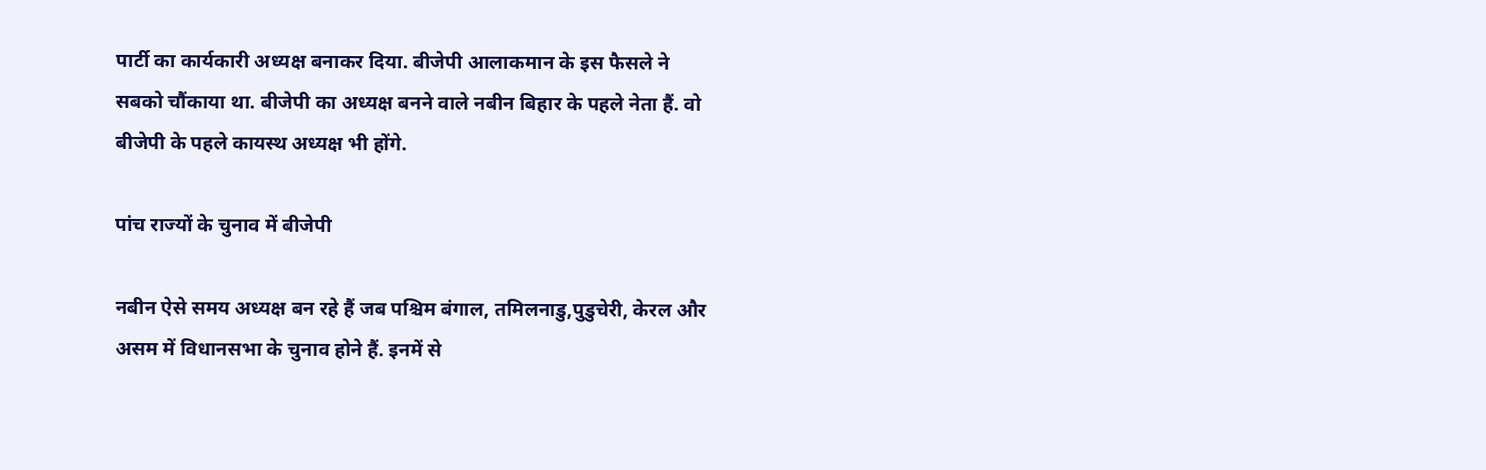पार्टी का कार्यकारी अध्यक्ष बनाकर दिया. बीजेपी आलाकमान के इस फैसले ने सबको चौंकाया था. बीजेपी का अध्यक्ष बनने वाले नबीन बिहार के पहले नेता हैं. वो बीजेपी के पहले कायस्थ अध्यक्ष भी होंगे.

पांच राज्यों के चुनाव में बीजेपी

नबीन ऐसे समय अध्यक्ष बन रहे हैं जब पश्चिम बंगाल, तमिलनाडु,पुडुचेरी, केरल और असम में विधानसभा के चुनाव होने हैं. इनमें से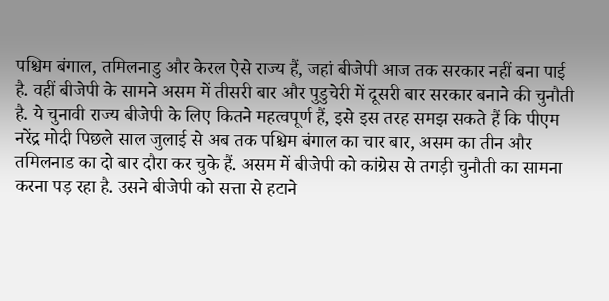पश्चिम बंगाल, तमिलनाडु और केरल ऐसे राज्य हैं, जहां बीजेपी आज तक सरकार नहीं बना पाई है. वहीं बीजेपी के सामने असम में तीसरी बार और पुडुचेरी में दूसरी बार सरकार बनाने की चुनौती है. ये चुनावी राज्य बीजेपी के लिए कितने महत्वपूर्ण हैं, इसे इस तरह समझ सकते हैं कि पीएम नरेंद्र मोदी पिछले साल जुलाई से अब तक पश्चिम बंगाल का चार बार, असम का तीन और तमिलनाड का दो बार दौरा कर चुके हैं. असम में बीजेपी को कांग्रेस से तगड़ी चुनौती का सामना करना पड़ रहा है. उसने बीजेपी को सत्ता से हटाने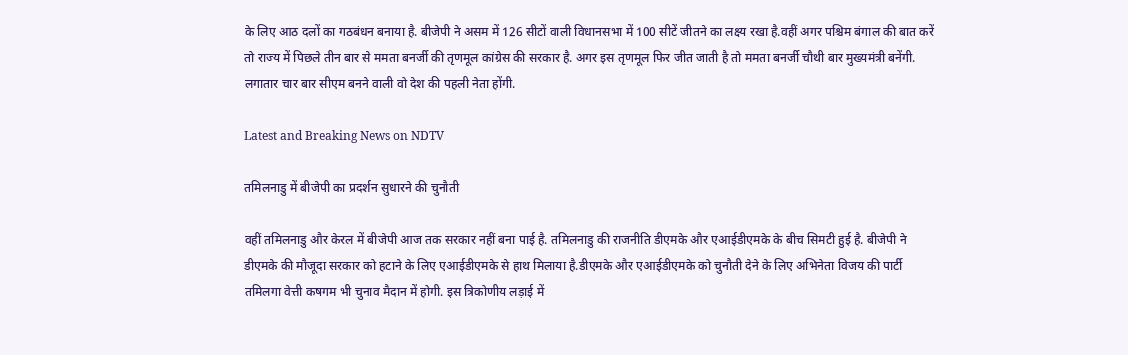के लिए आठ दलों का गठबंधन बनाया है. बीजेपी ने असम में 126 सीटों वाली विधानसभा में 100 सीटें जीतने का लक्ष्य रखा है.वहीं अगर पश्चिम बंगाल की बात करें तो राज्य में पिछले तीन बार से ममता बनर्जी की तृणमूल कांग्रेस की सरकार है. अगर इस तृणमूल फिर जीत जाती है तो ममता बनर्जी चौथी बार मुख्यमंत्री बनेंगी. लगातार चार बार सीएम बनने वाली वो देश की पहली नेता होंगी.

Latest and Breaking News on NDTV

तमिलनाडु में बीजेपी का प्रदर्शन सुधारने की चुनौती

वहीं तमिलनाडु और केरल में बीजेपी आज तक सरकार नहीं बना पाई है. तमिलनाडु की राजनीति डीएमके और एआईडीएमके के बीच सिमटी हुई है. बीजेपी ने डीएमके की मौजूदा सरकार को हटाने के लिए एआईडीएमके से हाथ मिलाया है.डीएमके और एआईडीएमके को चुनौती देने के लिए अभिनेता विजय की पार्टी तमिलगा वेत्ती कषगम भी चुनाव मैदान में होगी. इस त्रिकोणीय लड़ाई में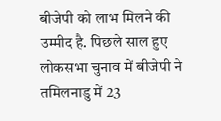बीजेपी को लाभ मिलने की उम्मीद है. पिछले साल हुए लोकसभा चुनाव में बीजेपी ने तमिलनाडु में 23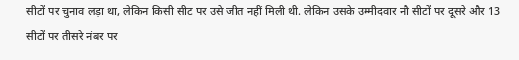सीटों पर चुनाव लड़ा था, लेकिन किसी सीट पर उसे जीत नहीं मिली थी. लेकिन उसके उम्मीदवार नौ सीटों पर दूसरे और 13 सीटों पर तीसरे नंबर पर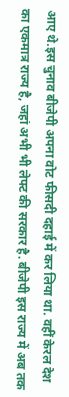आए थे.इस चुनाव बीजेपी अपना वोट फीसदी दहाई में कर लिया था. वहीं केरल देश का एकमात्र राज्य है, जहां अभी भी लेफ्ट की सरकार है. बीजेपी इस राज्य में अब तक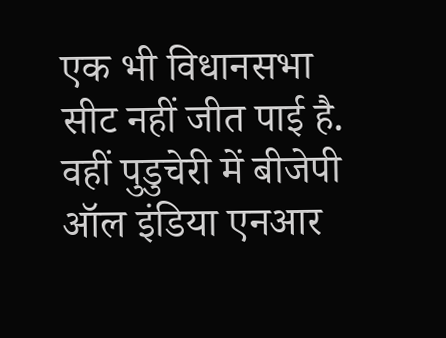एक भी विधानसभा सीट नहीं जीत पाई है. वहीं पुडुचेरी में बीजेपी ऑल इंडिया एनआर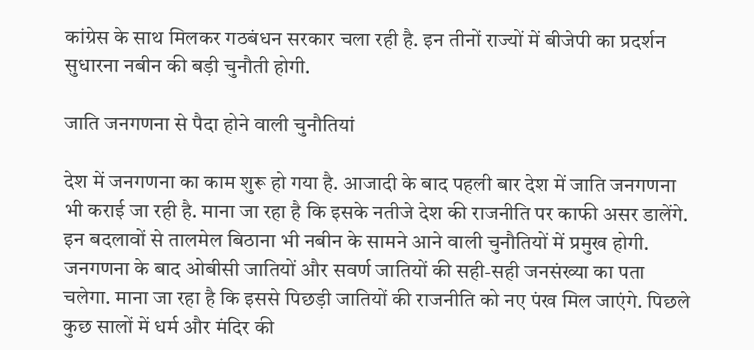कांग्रेस के साथ मिलकर गठबंधन सरकार चला रही है. इन तीनों राज्यों में बीजेपी का प्रदर्शन सुधारना नबीन की बड़ी चुनौती होगी.

जाति जनगणना से पैदा होने वाली चुनौतियां

देश में जनगणना का काम शुरू हो गया है. आजादी के बाद पहली बार देश में जाति जनगणना भी कराई जा रही है. माना जा रहा है कि इसके नतीजे देश की राजनीति पर काफी असर डालेंगे. इन बदलावों से तालमेल बिठाना भी नबीन के सामने आने वाली चुनौतियों में प्रमुख होगी. जनगणना के बाद ओबीसी जातियों और सवर्ण जातियों की सही-सही जनसंख्या का पता चलेगा. माना जा रहा है कि इससे पिछड़ी जातियों की राजनीति को नए पंख मिल जाएंगे. पिछले कुछ सालों में धर्म और मंदिर की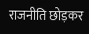राजनीति छोड़कर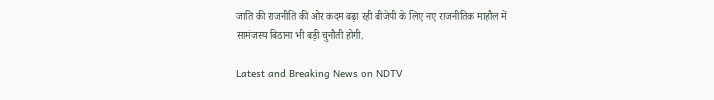जाति की राजनीति की ओर कदम बढ़ा रही बीजेपी के लिए नए राजनीतिक माहौल में सामंजस्य बिठाना भी बड़ी चुनौती होगी.

Latest and Breaking News on NDTV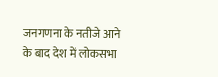जनगणना के नतीजे आने के बाद देश में लोकसभा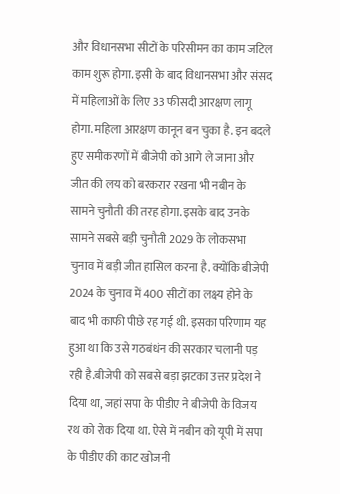और विधानसभा सीटों के परिसीमन का काम जटिल काम शुरू होगा. इसी के बाद विधानसभा और संसद में महिलाओं के लिए 33 फीसदी आरक्षण लागू होगा. महिला आरक्षण कानून बन चुका है. इन बदले हुए समीकरणों में बीजेपी को आगे ले जाना और जीत की लय को बरकरार रखना भी नबीन के सामने चुनौती की तरह होगा. इसके बाद उनके सामने सबसे बड़ी चुनौती 2029 के लोकसभा चुनाव में बड़ी जीत हासिल करना है. क्योंकि बीजेपी 2024 के चुनाव में 400 सीटों का लक्ष्य होने के बाद भी काफी पीछे रह गई थी. इसका परिणाम यह हुआ था कि उसे गठबंधंन की सरकार चलानी पड़ रही है.बीजेपी को सबसे बड़ा झटका उत्तर प्रदेश ने दिया था, जहां सपा के पीडीए ने बीजेपी के विजय रथ को रोक दिया था. ऐसे में नबीन को यूपी में सपा के पीडीए की काट खोजनी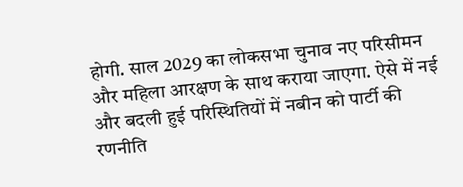होगी. साल 2029 का लोकसभा चुनाव नए परिसीमन और महिला आरक्षण के साथ कराया जाएगा. ऐसे में नई और बदली हुई परिस्थितियों में नबीन को पार्टी की रणनीति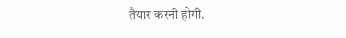तैयार करनी होगी.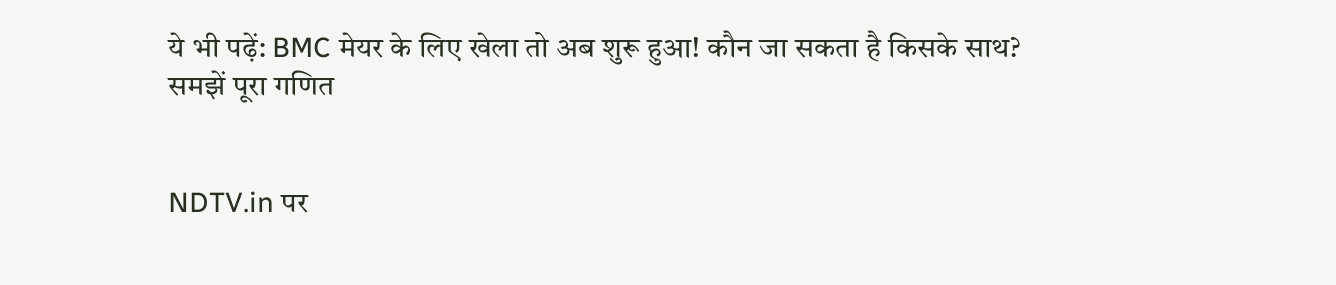ये भी पढ़ें: BMC मेयर के लिए खेला तो अब शुरू हुआ! कौन जा सकता है किसके साथ? समझें पूरा गणित


NDTV.in पर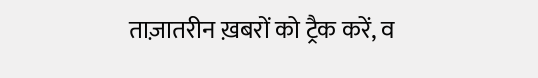ताज़ातरीन ख़बरों को ट्रैक करें, व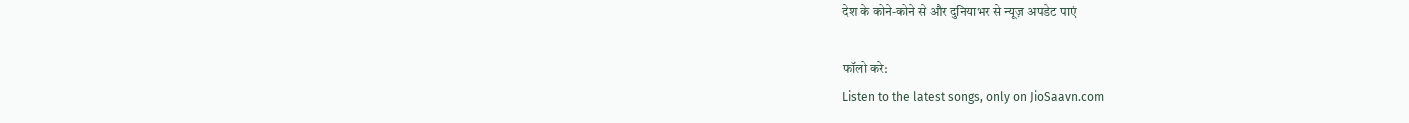देश के कोने-कोने से और दुनियाभर से न्यूज़ अपडेट पाएं

फॉलो करे:
Listen to the latest songs, only on JioSaavn.com